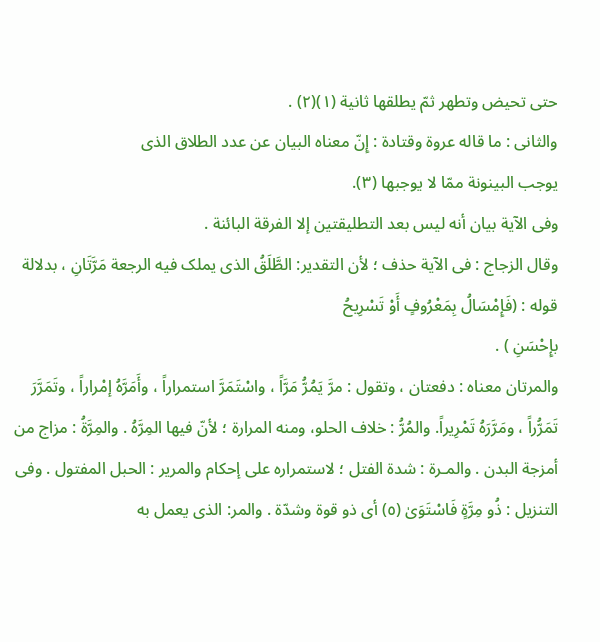حتى تحیض وتطهر ثمّ یطلقها ثانیة (١)(٢) .
والثانی : ما قاله عروة وقتادة : إِنّ معناه البیان عن عدد الطلاق الذی
یوجب البینونة ممّا لا یوجبها (٣).
وفی الآیة بیان أنه لیس بعد التطلیقتین إلا الفرقة البائنة .
وقال الزجاج : فی الآیة حذف ؛ لأن التقدیر: الطَّلَقُ الذی یملک فیه الرجعة مَرَّتَانِ ، بدلالة قوله : (فَإِمْسَالُ بِمَعْرُوفٍ أَوْ تَسْرِیحُ
بإِحْسَنِ ) .
والمرتان معناه : دفعتان ، وتقول : مرَّ یَمُرُّ مَرَّاً ، واسْتَمَرَّ استمراراً ، وأَمَرَّهُ إمْراراً ، وتَمَرَّرَ تَمَرُّراً ، ومَرَّرَهُ تَمْرِیراً. والمُرُّ : خلاف الحلو، ومنه المرارة ؛ لأنّ فیها المِرَّهُ . والمِرَّةُ : مزاج من أمزجة البدن . والمـرة : شدة الفتل ؛ لاستمراره على إحکام والمریر : الحبل المفتول . وفی التنزیل : ذُو مِرَّةٍ فَاسْتَوَىٰ (٥) أی ذو قوة وشدّة . والمر: الذی یعمل به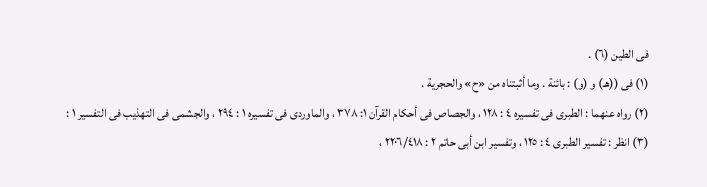فی الطین (٦) .
(١) فی ((هـ) و (و) : بائنة . وما أثبتناه من «ح» والحجریة .
(٢) رواه عنهما : الطبری فی تفسیره ٤ : ١٢٨ ، والجصاص فی أحکام القرآن ١: ٣۷٨ ، والماوردی فی تفسیره ١ : ٢٩٤ ، والجشمی فی التهذیب فی التفسیر ١ :
(٣) انظر : تفسیر الطبری ٤ : ١٢٥ ، وتفسیر ابن أبی حاتم ٢ : ٢٢٠٦/٤١٨ ،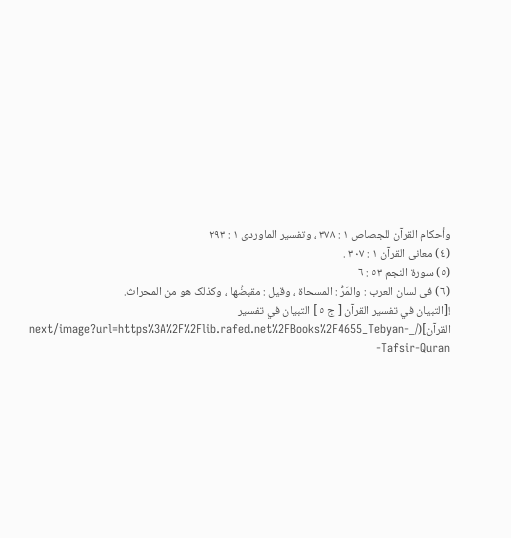وأحکام القرآن للجصاص ١ : ٣۷٨ ، وتفسیر الماوردی ١ : ٢٩٣
(٤) معانی القرآن ١ : ٣٠۷ .
(٥) سورة النجم ٥٣ : ٦
(٦) فی لسان العرب : والمَرُّ : المسحاة ، وقیل : مقبضُها ، وکذلک هو من المحراث.
![التبيان في تفسير القرآن [ ج ٥ ] التبيان في تفسير القرآن](/_next/image?url=https%3A%2F%2Flib.rafed.net%2FBooks%2F4655_Tebyan-Tafsir-Quran-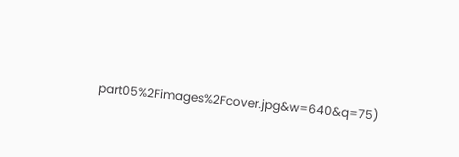part05%2Fimages%2Fcover.jpg&w=640&q=75)